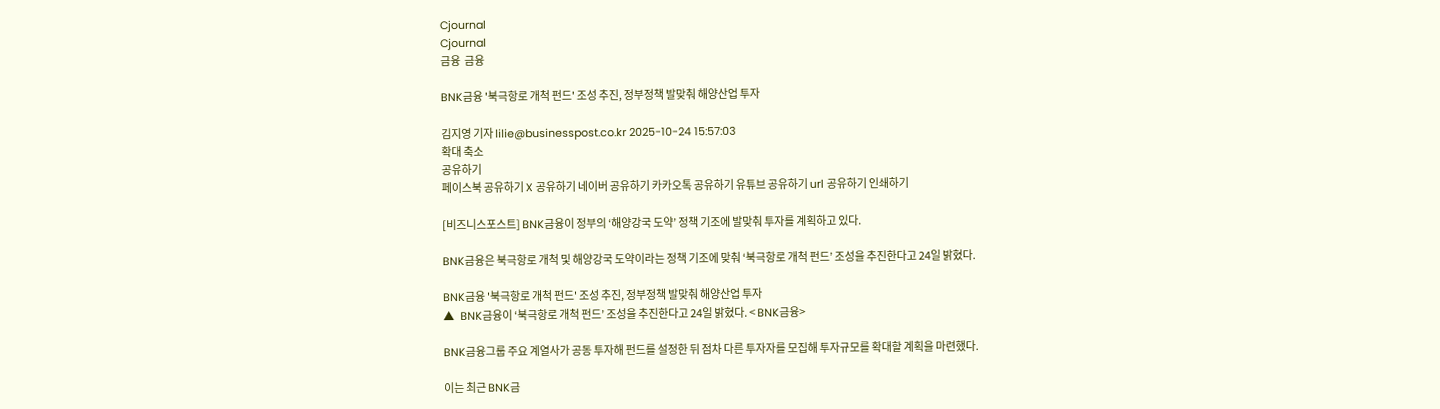Cjournal
Cjournal
금융  금융

BNK금융 '북극항로 개척 펀드' 조성 추진, 정부정책 발맞춰 해양산업 투자

김지영 기자 lilie@businesspost.co.kr 2025-10-24 15:57:03
확대 축소
공유하기
페이스북 공유하기 X 공유하기 네이버 공유하기 카카오톡 공유하기 유튜브 공유하기 url 공유하기 인쇄하기

[비즈니스포스트] BNK금융이 정부의 ‘해양강국 도약’ 정책 기조에 발맞춰 투자를 계획하고 있다.

BNK금융은 북극항로 개척 및 해양강국 도약이라는 정책 기조에 맞춰 ‘북극항로 개척 펀드’ 조성을 추진한다고 24일 밝혔다.

BNK금융 '북극항로 개척 펀드' 조성 추진, 정부정책 발맞춰 해양산업 투자
▲  BNK금융이 ‘북극항로 개척 펀드’ 조성을 추진한다고 24일 밝혔다. < BNK금융>

BNK금융그룹 주요 계열사가 공동 투자해 펀드를 설정한 뒤 점차 다른 투자자를 모집해 투자규모를 확대할 계획을 마련했다.

이는 최근 BNK금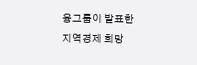융그룹이 발표한 지역경제 희망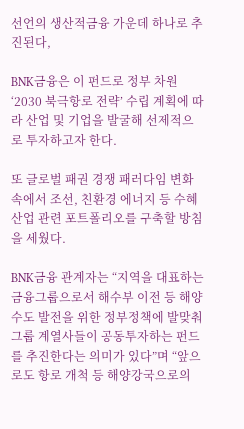선언의 생산적금융 가운데 하나로 추진된다,

BNK금융은 이 펀드로 정부 차원 ‘2030 북극항로 전략’ 수립 계획에 따라 산업 및 기업을 발굴해 선제적으로 투자하고자 한다.

또 글로벌 패권 경쟁 패러다임 변화 속에서 조선, 친환경 에너지 등 수혜 산업 관련 포트폴리오를 구축할 방침을 세웠다.

BNK금융 관계자는 “지역을 대표하는 금융그룹으로서 해수부 이전 등 해양수도 발전을 위한 정부정책에 발맞춰 그룹 계열사들이 공동투자하는 펀드를 추진한다는 의미가 있다”며 “앞으로도 항로 개척 등 해양강국으로의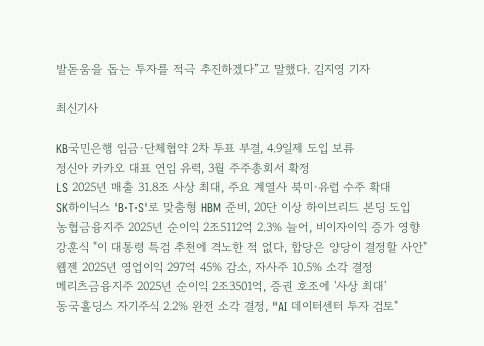발돋움을 돕는 투자를 적극 추진하겠다”고 말했다. 김지영 기자

최신기사

KB국민은행 임금·단체협약 2차 투표 부결, 4.9일제 도입 보류
정신아 카카오 대표 연임 유력, 3월 주주총회서 확정
LS 2025년 매출 31.8조 사상 최대, 주요 계열사 북미·유럽 수주 확대
SK하이닉스 'B·T·S'로 맞춤형 HBM 준비, 20단 이상 하이브리드 본딩 도입
농협금융지주 2025년 순이익 2조5112억 2.3% 늘어, 비이자이익 증가 영향
강훈식 "이 대통령 특검 추천에 격노한 적 없다, 합당은 양당이 결정할 사안"
웹젠 2025년 영업이익 297억 45% 감소, 자사주 10.5% 소각 결정
메리츠금융지주 2025년 순이익 2조3501억, 증권 호조에 '사상 최대'
동국홀딩스 자기주식 2.2% 완전 소각 결정, "AI 데이터센터 투자 검토"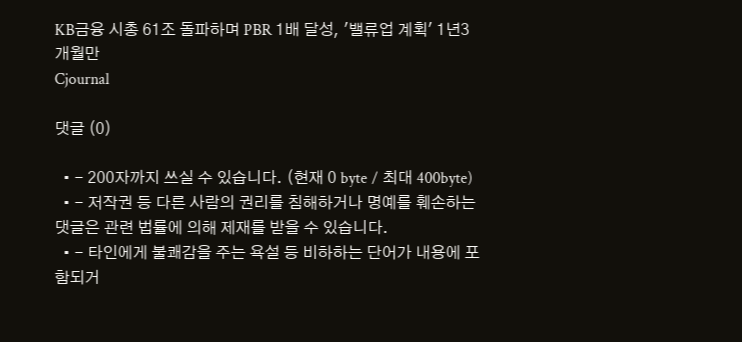KB금융 시총 61조 돌파하며 PBR 1배 달성, '밸류업 계획' 1년3개월만
Cjournal

댓글 (0)

  • - 200자까지 쓰실 수 있습니다. (현재 0 byte / 최대 400byte)
  • - 저작권 등 다른 사람의 권리를 침해하거나 명예를 훼손하는 댓글은 관련 법률에 의해 제재를 받을 수 있습니다.
  • - 타인에게 불쾌감을 주는 욕설 등 비하하는 단어가 내용에 포함되거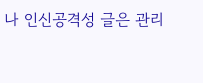나 인신공격성 글은 관리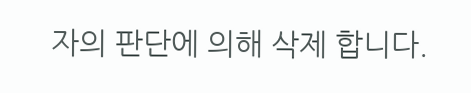자의 판단에 의해 삭제 합니다.